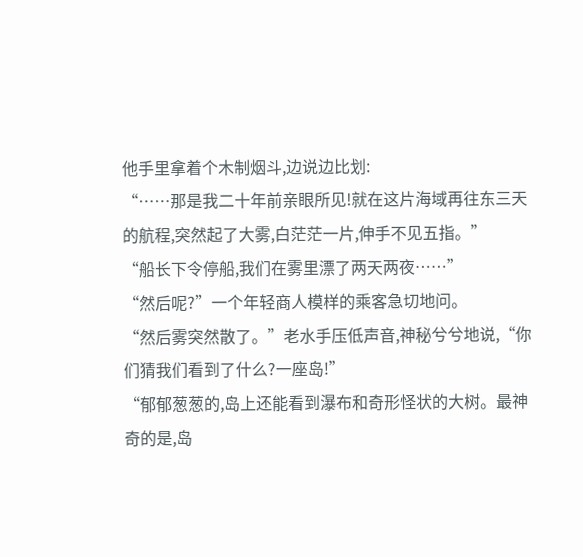他手里拿着个木制烟斗,边说边比划:
“……那是我二十年前亲眼所见!就在这片海域再往东三天的航程,突然起了大雾,白茫茫一片,伸手不见五指。”
“船长下令停船,我们在雾里漂了两天两夜……”
“然后呢?”一个年轻商人模样的乘客急切地问。
“然后雾突然散了。”老水手压低声音,神秘兮兮地说,“你们猜我们看到了什么?一座岛!”
“郁郁葱葱的,岛上还能看到瀑布和奇形怪状的大树。最神奇的是,岛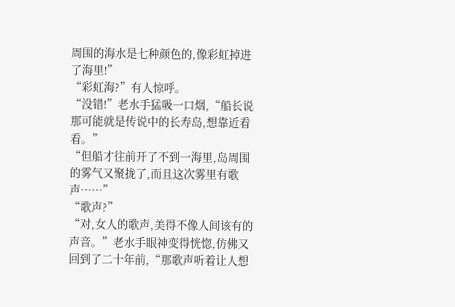周围的海水是七种颜色的,像彩虹掉进了海里!”
“彩虹海?”有人惊呼。
“没错!”老水手猛吸一口烟,“船长说那可能就是传说中的长寿岛,想靠近看看。”
“但船才往前开了不到一海里,岛周围的雾气又聚拢了,而且这次雾里有歌声……”
“歌声?”
“对,女人的歌声,美得不像人间该有的声音。”老水手眼神变得恍惚,仿佛又回到了二十年前,“那歌声听着让人想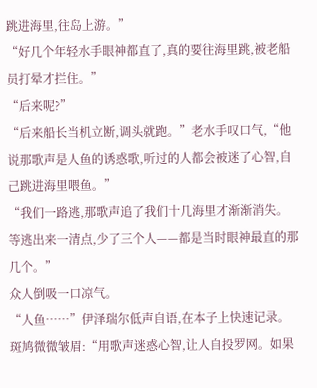跳进海里,往岛上游。”
“好几个年轻水手眼神都直了,真的要往海里跳,被老船员打晕才拦住。”
“后来呢?”
“后来船长当机立断,调头就跑。”老水手叹口气,“他说那歌声是人鱼的诱惑歌,听过的人都会被迷了心智,自己跳进海里喂鱼。”
“我们一路逃,那歌声追了我们十几海里才渐渐消失。等逃出来一清点,少了三个人——都是当时眼神最直的那几个。”
众人倒吸一口凉气。
“人鱼……”伊泽瑞尔低声自语,在本子上快速记录。
斑鸠微微皱眉:“用歌声迷惑心智,让人自投罗网。如果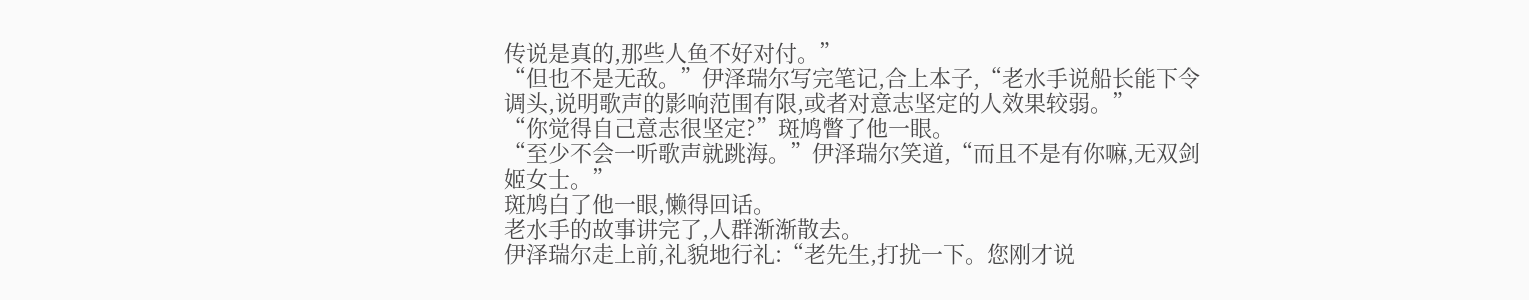传说是真的,那些人鱼不好对付。”
“但也不是无敌。”伊泽瑞尔写完笔记,合上本子,“老水手说船长能下令调头,说明歌声的影响范围有限,或者对意志坚定的人效果较弱。”
“你觉得自己意志很坚定?”斑鸠瞥了他一眼。
“至少不会一听歌声就跳海。”伊泽瑞尔笑道,“而且不是有你嘛,无双剑姬女士。”
斑鸠白了他一眼,懒得回话。
老水手的故事讲完了,人群渐渐散去。
伊泽瑞尔走上前,礼貌地行礼:“老先生,打扰一下。您刚才说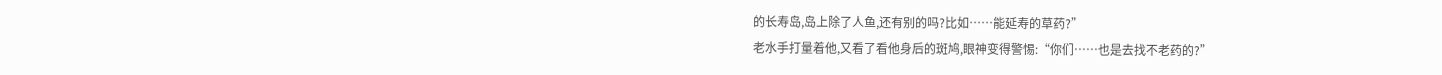的长寿岛,岛上除了人鱼,还有别的吗?比如……能延寿的草药?”
老水手打量着他,又看了看他身后的斑鸠,眼神变得警惕:“你们……也是去找不老药的?”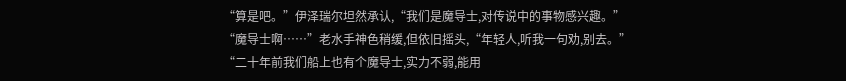“算是吧。”伊泽瑞尔坦然承认,“我们是魔导士,对传说中的事物感兴趣。”
“魔导士啊……”老水手神色稍缓,但依旧摇头,“年轻人,听我一句劝,别去。”
“二十年前我们船上也有个魔导士,实力不弱,能用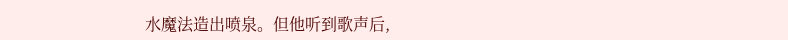水魔法造出喷泉。但他听到歌声后,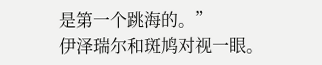是第一个跳海的。”
伊泽瑞尔和斑鸠对视一眼。